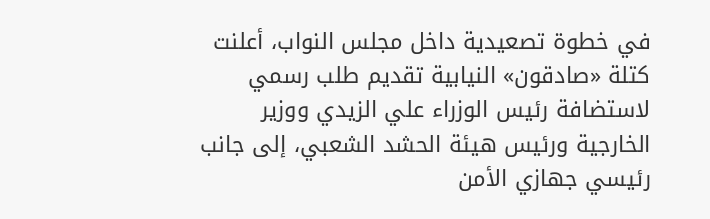في خطوة تصعيدية داخل مجلس النواب، أعلنت كتلة «صادقون» النيابية تقديم طلب رسمي لاستضافة رئيس الوزراء علي الزيدي ووزير الخارجية ورئيس هيئة الحشد الشعبي، إلى جانب رئيسي جهازي الأمن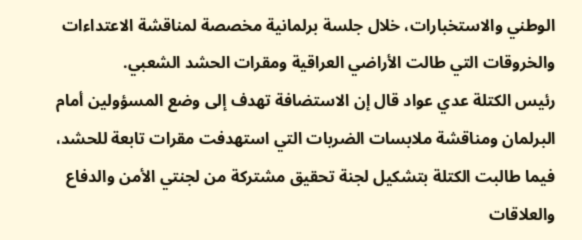الوطني والاستخبارات، خلال جلسة برلمانية مخصصة لمناقشة الاعتداءات والخروقات التي طالت الأراضي العراقية ومقرات الحشد الشعبي.
رئيس الكتلة عدي عواد قال إن الاستضافة تهدف إلى وضع المسؤولين أمام البرلمان ومناقشة ملابسات الضربات التي استهدفت مقرات تابعة للحشد، فيما طالبت الكتلة بتشكيل لجنة تحقيق مشتركة من لجنتي الأمن والدفاع والعلاقات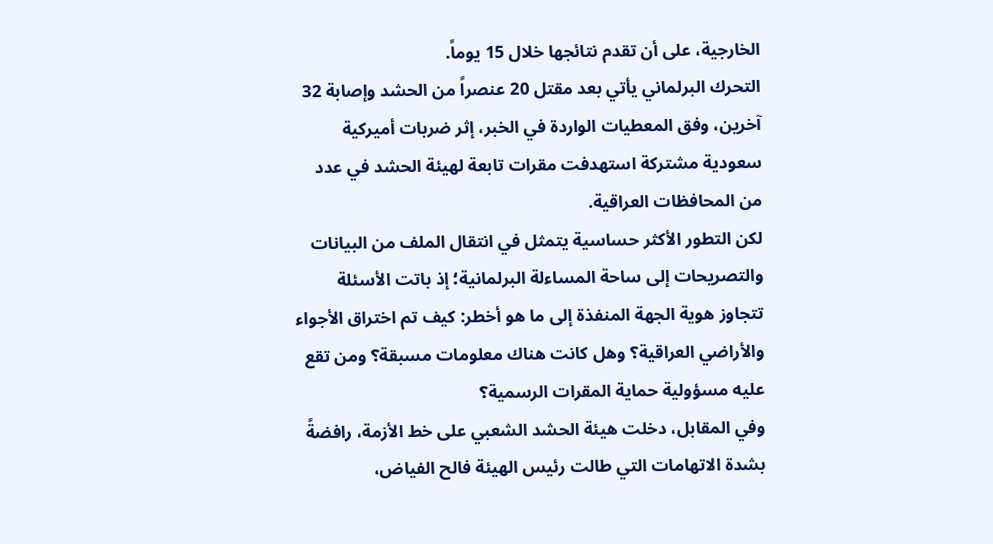الخارجية، على أن تقدم نتائجها خلال 15 يوماً.
التحرك البرلماني يأتي بعد مقتل 20 عنصراً من الحشد وإصابة 32 آخرين، وفق المعطيات الواردة في الخبر، إثر ضربات أميركية سعودية مشتركة استهدفت مقرات تابعة لهيئة الحشد في عدد من المحافظات العراقية.
لكن التطور الأكثر حساسية يتمثل في انتقال الملف من البيانات والتصريحات إلى ساحة المساءلة البرلمانية؛ إذ باتت الأسئلة تتجاوز هوية الجهة المنفذة إلى ما هو أخطر: كيف تم اختراق الأجواء والأراضي العراقية؟ وهل كانت هناك معلومات مسبقة؟ ومن تقع عليه مسؤولية حماية المقرات الرسمية؟
وفي المقابل، دخلت هيئة الحشد الشعبي على خط الأزمة، رافضةً بشدة الاتهامات التي طالت رئيس الهيئة فالح الفياض،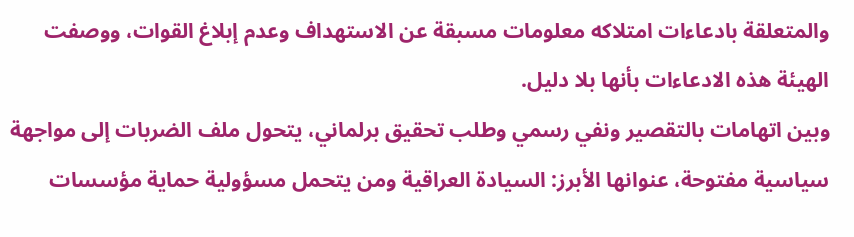والمتعلقة بادعاءات امتلاكه معلومات مسبقة عن الاستهداف وعدم إبلاغ القوات، ووصفت الهيئة هذه الادعاءات بأنها بلا دليل.
وبين اتهامات بالتقصير ونفي رسمي وطلب تحقيق برلماني، يتحول ملف الضربات إلى مواجهة سياسية مفتوحة، عنوانها الأبرز: السيادة العراقية ومن يتحمل مسؤولية حماية مؤسسات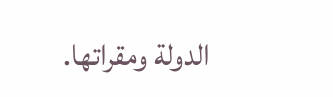الدولة ومقراتها.